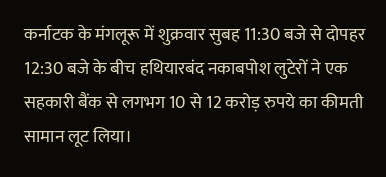कर्नाटक के मंगलूरू में शुक्रवार सुबह 11:30 बजे से दोपहर 12:30 बजे के बीच हथियारबंद नकाबपोश लुटेरों ने एक सहकारी बैंक से लगभग 10 से 12 करोड़ रुपये का कीमती सामान लूट लिया।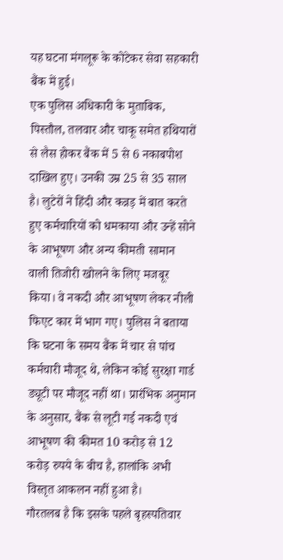यह घटना मंगलूरू के कोटेकर सेवा सहकारी बैंक में हुई।
एक पुलिस अधिकारी के मुताबिक, पिस्तौल, तलवार और चाकू समेत हथियारों से लैस होकर बैंक में 5 से 6 नकाबपोश दाखिल हुए। उनकी उम्र 25 से 35 साल है। लुटेरों ने हिंदी और कन्नड़ में बात करते हुए कर्मचारियों को धमकाया और उन्हें सोने के आभूषण और अन्य कीमती सामान वाली तिजोरी खोलने के लिए मजबूर किया। वे नकदी और आभूषण लेकर नीली फिएट कार में भाग गए। पुलिस ने बताया कि घटना के समय बैंक में चार से पांच कर्मचारी मौजूद थे, लेकिन कोई सुरक्षा गार्ड ड्यूटी पर मौजूद नहीं था। प्रारंभिक अनुमान के अनुसार, बैंक से लूटी गई नकदी एवं आभूषण की कीमत 10 करोड़ से 12 करोड़ रुपये के बीच है, हालांकि अभी विस्तृत आकलन नहीं हुआ है।
गौरतलब है कि इसके पहले बृहस्पतिवार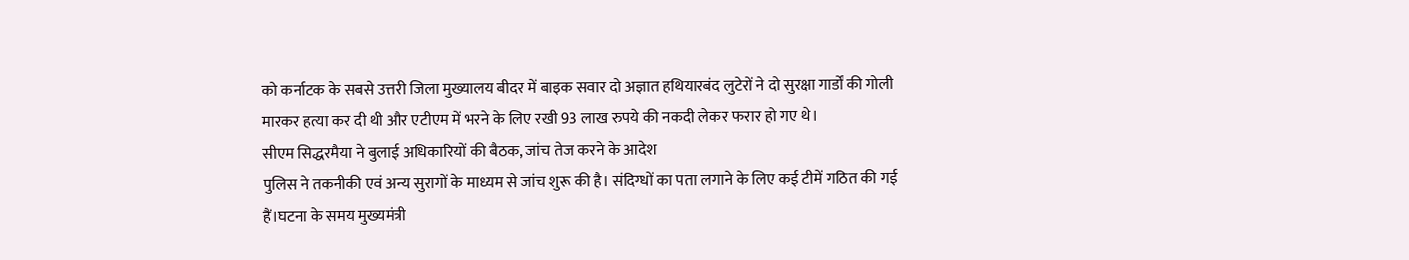को कर्नाटक के सबसे उत्तरी जिला मुख्यालय बीदर में बाइक सवार दो अज्ञात हथियारबंद लुटेरों ने दो सुरक्षा गार्डों की गोली मारकर हत्या कर दी थी और एटीएम में भरने के लिए रखी 93 लाख रुपये की नकदी लेकर फरार हो गए थे।
सीएम सिद्धरमैया ने बुलाई अधिकारियों की बैठक, जांच तेज करने के आदेश
पुलिस ने तकनीकी एवं अन्य सुरागों के माध्यम से जांच शुरू की है। संदिग्धों का पता लगाने के लिए कई टीमें गठित की गई हैं।घटना के समय मुख्यमंत्री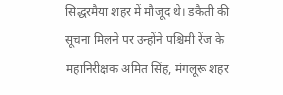सिद्धरमैया शहर में मौजूद थे। डकैती की सूचना मिलने पर उन्होंने पश्चिमी रेंज के महानिरीक्षक अमित सिंह, मंगलूरू शहर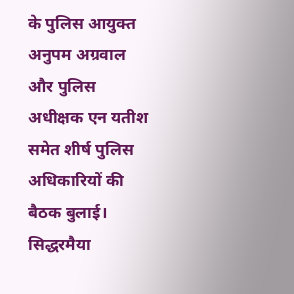के पुलिस आयुक्त अनुपम अग्रवाल और पुलिस अधीक्षक एन यतीश समेत शीर्ष पुलिस अधिकारियों की बैठक बुलाई। सिद्धरमैया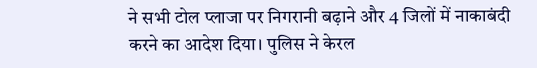ने सभी टोल प्लाजा पर निगरानी बढ़ाने और 4 जिलों में नाकाबंदी करने का आदेश दिया। पुलिस ने केरल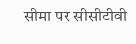सीमा पर सीसीटीवी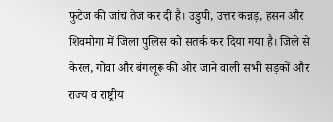फुटेज की जांच तेज कर दी है। उडुपी, उत्तर कन्नड़, हसन और शिवमोगा में जिला पुलिस को सतर्क कर दिया गया है। जिले से केरल, गोवा और बंगलूरू की ओर जाने वाली सभी सड़कों और राज्य व राष्ट्रीय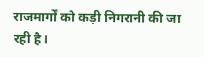राजमार्गों को कड़ी निगरानी की जा रही है।